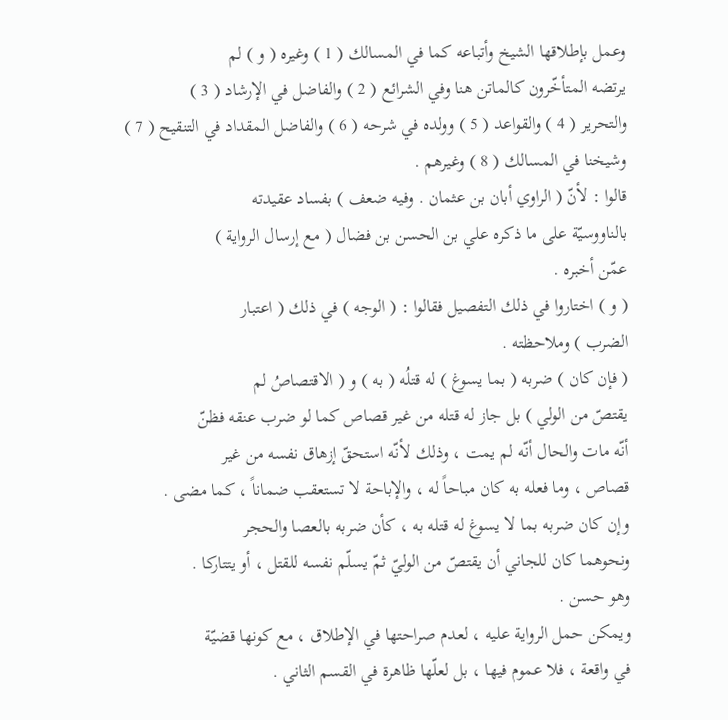وعمل بإطلاقها الشيخ وأتباعه كما في المسالك ( 1 ) وغيره ( و ) لم
يرتضه المتأخّرون كالماتن هنا وفي الشرائع ( 2 ) والفاضل في الإرشاد ( 3 )
والتحرير ( 4 ) والقواعد ( 5 ) وولده في شرحه ( 6 ) والفاضل المقداد في التنقيح ( 7 )
وشيخنا في المسالك ( 8 ) وغيرهم .
قالوا : لأنّ ( الراوي أبان بن عثمان . وفيه ضعف ) بفساد عقيدته
بالناووسيّة على ما ذكره علي بن الحسن بن فضال ( مع إرسال الرواية )
عمّن أخبره .
( و ) اختاروا في ذلك التفصيل فقالوا : ( الوجه ) في ذلك ( اعتبار
الضرب ) وملاحظته .
( فإن كان ) ضربه ( بما يسوغ ) له قتلُه ( به ) و ( الاقتصاصُ لم
يقتصّ من الولي ) بل جاز له قتله من غير قصاص كما لو ضرب عنقه فظنّ
أنّه مات والحال أنّه لم يمت ، وذلك لأنّه استحقّ إزهاق نفسه من غير
قصاص ، وما فعله به كان مباحاً له ، والإباحة لا تستعقب ضماناً ، كما مضى .
وإن كان ضربه بما لا يسوغ له قتله به ، كأن ضربه بالعصا والحجر
ونحوهما كان للجاني أن يقتصّ من الوليّ ثمّ يسلّم نفسه للقتل ، أو يتتاركا .
وهو حسن .
ويمكن حمل الرواية عليه ، لعدم صراحتها في الإطلاق ، مع كونها قضيّة
في واقعة ، فلا عموم فيها ، بل لعلّها ظاهرة في القسم الثاني .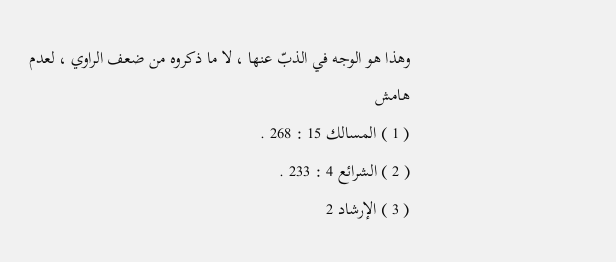وهذا هو الوجه في الذبّ عنها ، لا ما ذكروه من ضعف الراوي ، لعدم
هامش
( 1 ) المسالك 15 : 268 .
( 2 ) الشرائع 4 : 233 .
( 3 ) الإرشاد 2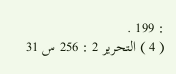: 199 .
( 4 ) التحرير 2 : 256 س 31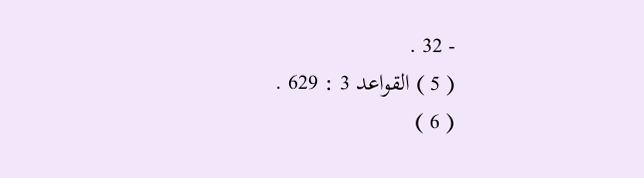- 32 .
( 5 ) القواعد 3 : 629 .
( 6 )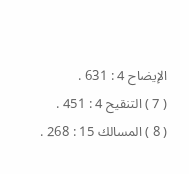الإيضاح 4 : 631 .
( 7 ) التنقيح 4 : 451 .
( 8 ) المسالك 15 : 268 .